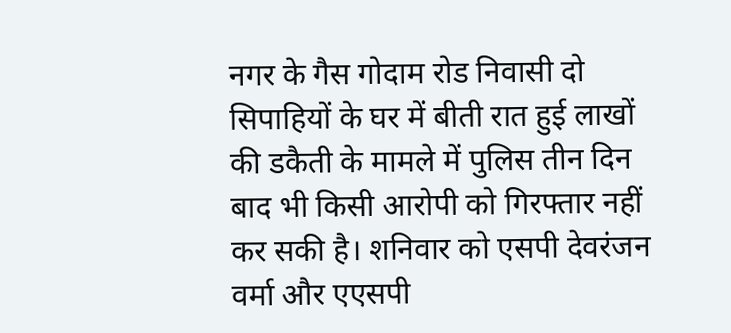नगर के गैस गोदाम रोड निवासी दो सिपाहियों के घर में बीती रात हुई लाखों की डकैती के मामले में पुलिस तीन दिन बाद भी किसी आरोपी को गिरफ्तार नहीं कर सकी है। शनिवार को एसपी देवरंजन वर्मा और एएसपी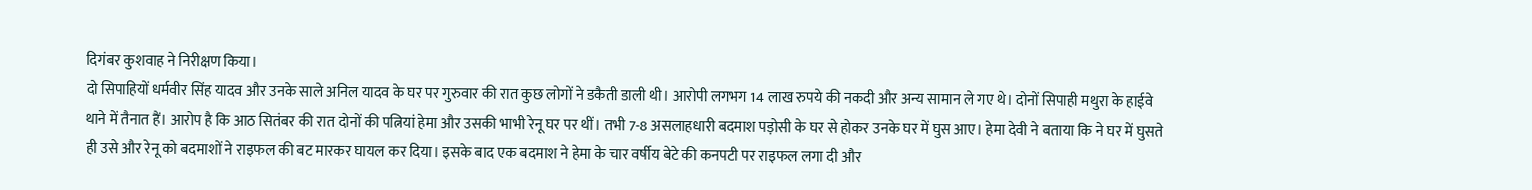दिगंबर कुशवाह ने निरीक्षण किया।
दो सिपाहियों धर्मवीर सिंह यादव और उनके साले अनिल यादव के घर पर गुरुवार की रात कुछ लोगों ने डकैती डाली थी। आरोपी लगभग 14 लाख रुपये की नकदी और अन्य सामान ले गए थे। दोनों सिपाही मथुरा के हाईवे थाने में तैनात हैं। आरोप है कि आठ सितंबर की रात दोनों की पत्नियां हेमा और उसकी भाभी रेनू घर पर थीं। तभी 7-8 असलाहधारी बदमाश पड़ोसी के घर से होकर उनके घर में घुस आए। हेमा देवी ने बताया कि ने घर में घुसते ही उसे और रेनू को बदमाशों ने राइफल की बट मारकर घायल कर दिया। इसके बाद एक बदमाश ने हेमा के चार वर्षीय बेटे की कनपटी पर राइफल लगा दी और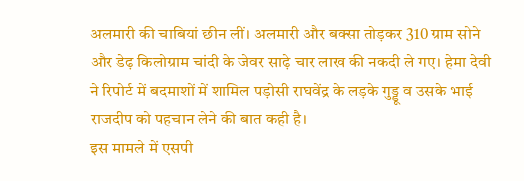अलमारी की चाबियां छीन लीं। अलमारी और बक्सा तोड़कर 310 ग्राम सोने और डेढ़ किलोग्राम चांदी के जेवर साढ़े चार लाख की नकदी ले गए। हेमा देवी ने रिपोर्ट में बदमाशों में शामिल पड़ोसी राघवेंद्र के लड़के गुड्डू व उसके भाई राजदीप को पहचान लेने की बात कही है।
इस मामले में एसपी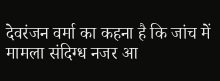देवरंजन वर्मा का कहना है कि जांच में मामला संदिग्ध नजर आ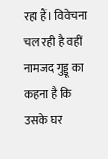रहा हैं। विवेचना चल रही है वहीं नामजद गुड्डू का कहना है कि उसके घर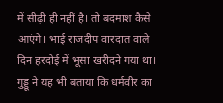में सीढ़ी ही नहीं है। तो बदमाश कैसे आएंगे। भाई राजदीप वारदात वाले दिन हरदोई में भूसा खरीदने गया था। गुड्डू ने यह भी बताया कि धर्मवीर का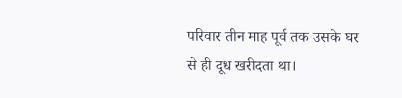परिवार तीन माह पूर्व तक उसके घर से ही दूध खरीदता था।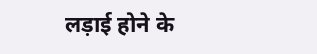लड़ाई होने के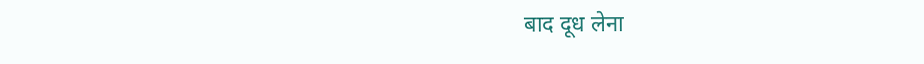बाद दूध लेना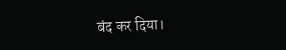बंद कर दिया।